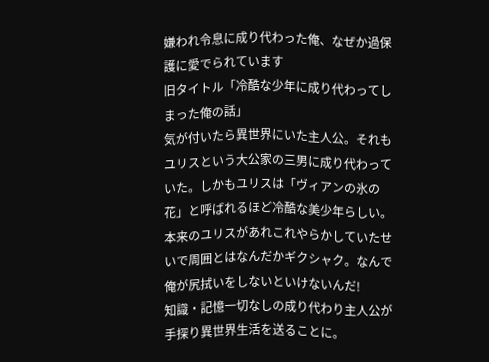嫌われ令息に成り代わった俺、なぜか過保護に愛でられています
旧タイトル「冷酷な少年に成り代わってしまった俺の話」
気が付いたら異世界にいた主人公。それもユリスという大公家の三男に成り代わっていた。しかもユリスは「ヴィアンの氷の花」と呼ばれるほど冷酷な美少年らしい。本来のユリスがあれこれやらかしていたせいで周囲とはなんだかギクシャク。なんで俺が尻拭いをしないといけないんだ!
知識・記憶一切なしの成り代わり主人公が手探り異世界生活を送ることに。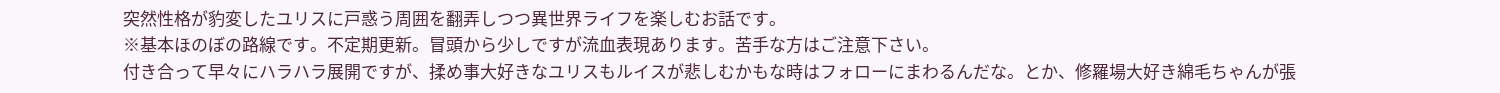突然性格が豹変したユリスに戸惑う周囲を翻弄しつつ異世界ライフを楽しむお話です。
※基本ほのぼの路線です。不定期更新。冒頭から少しですが流血表現あります。苦手な方はご注意下さい。
付き合って早々にハラハラ展開ですが、揉め事大好きなユリスもルイスが悲しむかもな時はフォローにまわるんだな。とか、修羅場大好き綿毛ちゃんが張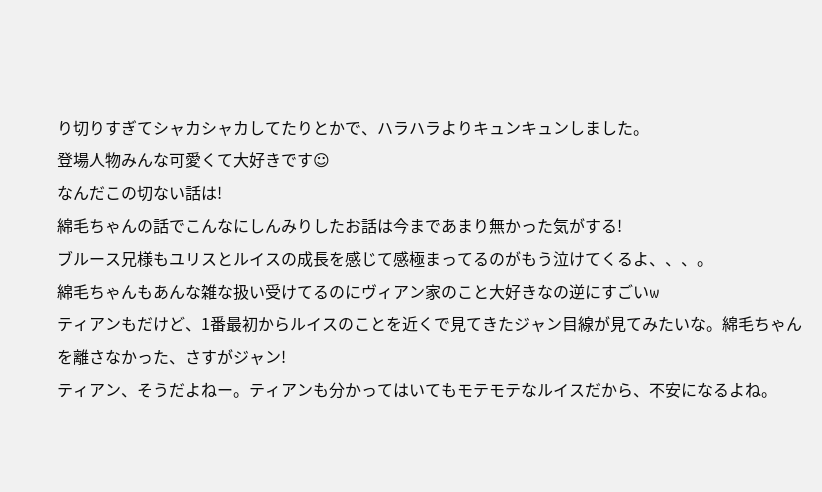り切りすぎてシャカシャカしてたりとかで、ハラハラよりキュンキュンしました。
登場人物みんな可愛くて大好きです☺
なんだこの切ない話は!
綿毛ちゃんの話でこんなにしんみりしたお話は今まであまり無かった気がする!
ブルース兄様もユリスとルイスの成長を感じて感極まってるのがもう泣けてくるよ、、、。
綿毛ちゃんもあんな雑な扱い受けてるのにヴィアン家のこと大好きなの逆にすごいw
ティアンもだけど、1番最初からルイスのことを近くで見てきたジャン目線が見てみたいな。綿毛ちゃんを離さなかった、さすがジャン!
ティアン、そうだよねー。ティアンも分かってはいてもモテモテなルイスだから、不安になるよね。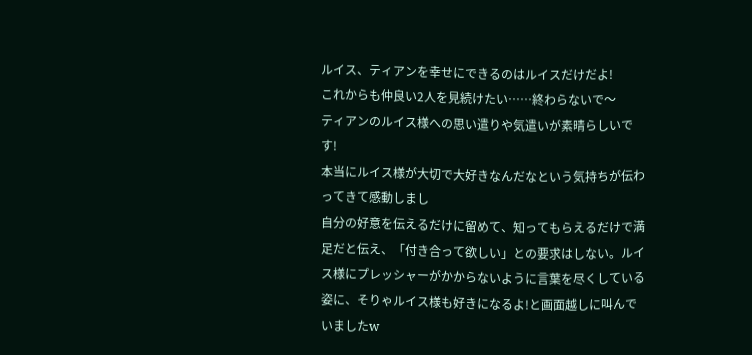ルイス、ティアンを幸せにできるのはルイスだけだよ!
これからも仲良い2人を見続けたい……終わらないで〜
ティアンのルイス様への思い遣りや気遣いが素晴らしいです!
本当にルイス様が大切で大好きなんだなという気持ちが伝わってきて感動しまし
自分の好意を伝えるだけに留めて、知ってもらえるだけで満足だと伝え、「付き合って欲しい」との要求はしない。ルイス様にプレッシャーがかからないように言葉を尽くしている姿に、そりゃルイス様も好きになるよ!と画面越しに叫んでいましたw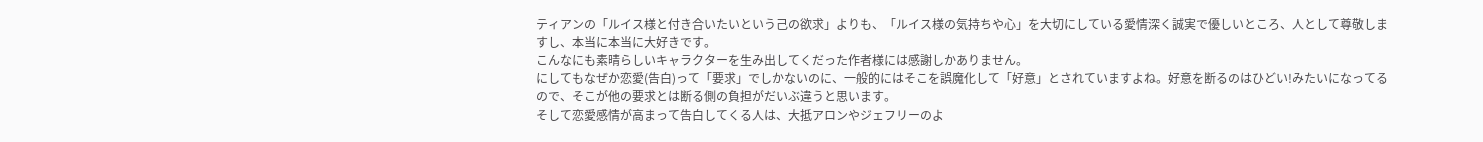ティアンの「ルイス様と付き合いたいという己の欲求」よりも、「ルイス様の気持ちや心」を大切にしている愛情深く誠実で優しいところ、人として尊敬しますし、本当に本当に大好きです。
こんなにも素晴らしいキャラクターを生み出してくだった作者様には感謝しかありません。
にしてもなぜか恋愛(告白)って「要求」でしかないのに、一般的にはそこを誤魔化して「好意」とされていますよね。好意を断るのはひどい!みたいになってるので、そこが他の要求とは断る側の負担がだいぶ違うと思います。
そして恋愛感情が高まって告白してくる人は、大抵アロンやジェフリーのよ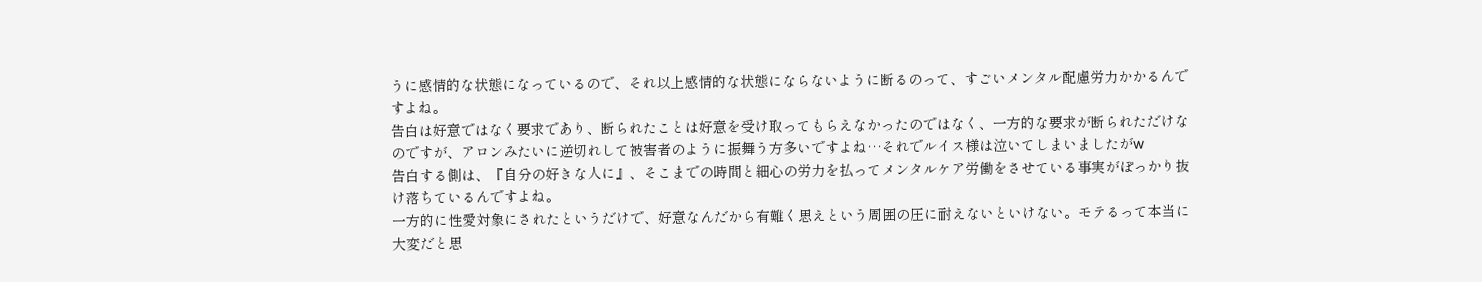うに感情的な状態になっているので、それ以上感情的な状態にならないように断るのって、すごいメンタル配慮労力かかるんですよね。
告白は好意ではなく要求であり、断られたことは好意を受け取ってもらえなかったのではなく、一方的な要求が断られただけなのですが、アロンみたいに逆切れして被害者のように振舞う方多いですよね…それでルイス様は泣いてしまいましたがw
告白する側は、『自分の好きな人に』、そこまでの時間と細心の労力を払ってメンタルケア労働をさせている事実がぽっかり抜け落ちているんですよね。
一方的に性愛対象にされたというだけで、好意なんだから有難く思えという周囲の圧に耐えないといけない。モテるって本当に大変だと思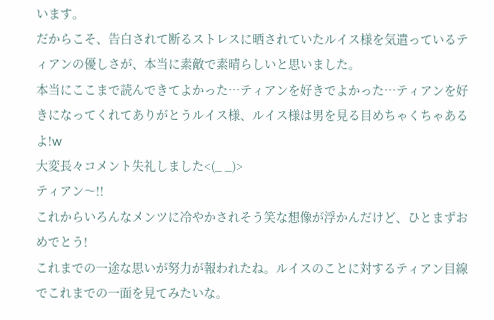います。
だからこそ、告白されて断るストレスに晒されていたルイス様を気遣っているティアンの優しさが、本当に素敵で素晴らしいと思いました。
本当にここまで読んできてよかった…ティアンを好きでよかった…ティアンを好きになってくれてありがとうルイス様、ルイス様は男を見る目めちゃくちゃあるよ!w
大変長々コメント失礼しました<(_ _)>
ティアン〜!!
これからいろんなメンツに冷やかされそう笑な想像が浮かんだけど、ひとまずおめでとう!
これまでの一途な思いが努力が報われたね。ルイスのことに対するティアン目線でこれまでの一面を見てみたいな。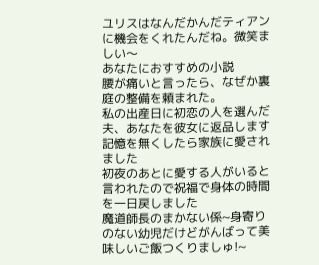ユリスはなんだかんだティアンに機会をくれたんだね。微笑ましい〜
あなたにおすすめの小説
腰が痛いと言ったら、なぜか裏庭の整備を頼まれた。
私の出産日に初恋の人を選んだ夫、あなたを彼女に返品します
記憶を無くしたら家族に愛されました
初夜のあとに愛する人がいると言われたので祝福で身体の時間を一日戻しました
魔道師長のまかない係~身寄りのない幼児だけどがんばって美味しいご飯つくりましゅ!~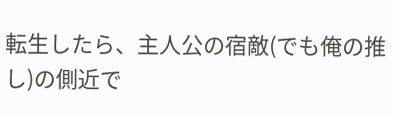転生したら、主人公の宿敵(でも俺の推し)の側近で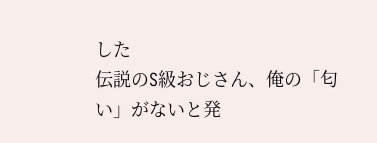した
伝説のS級おじさん、俺の「匂い」がないと発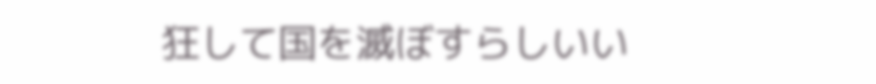狂して国を滅ぼすらしいい